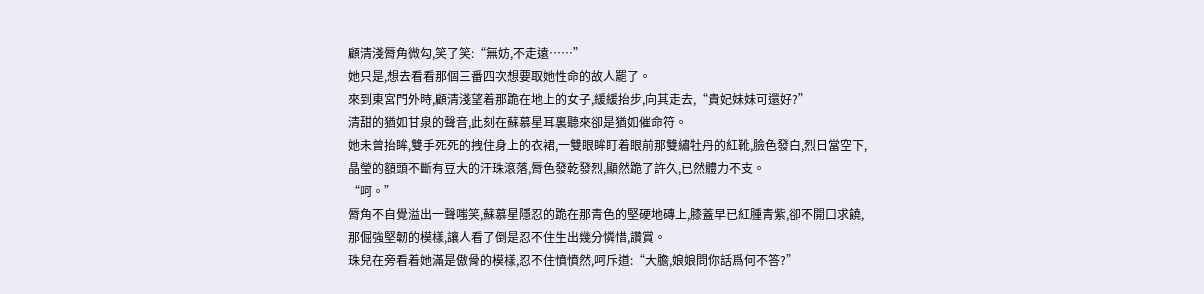顧清淺脣角微勾,笑了笑:“無妨,不走遠……”
她只是,想去看看那個三番四次想要取她性命的故人罷了。
來到東宮門外時,顧清淺望着那跪在地上的女子,緩緩抬步,向其走去,“貴妃妹妹可還好?”
清甜的猶如甘泉的聲音,此刻在蘇慕星耳裏聽來卻是猶如催命符。
她未曾抬眸,雙手死死的拽住身上的衣裙,一雙眼眸盯着眼前那雙繡牡丹的紅靴,臉色發白,烈日當空下,晶瑩的額頭不斷有豆大的汗珠滾落,脣色發乾發烈,顯然跪了許久,已然體力不支。
“呵。”
脣角不自覺溢出一聲嗤笑,蘇慕星隱忍的跪在那青色的堅硬地磚上,膝蓋早已紅腫青紫,卻不開口求饒,那倔強堅韌的模樣,讓人看了倒是忍不住生出幾分憐惜,讚賞。
珠兒在旁看着她滿是傲骨的模樣,忍不住憤憤然,呵斥道:“大膽,娘娘問你話爲何不答?”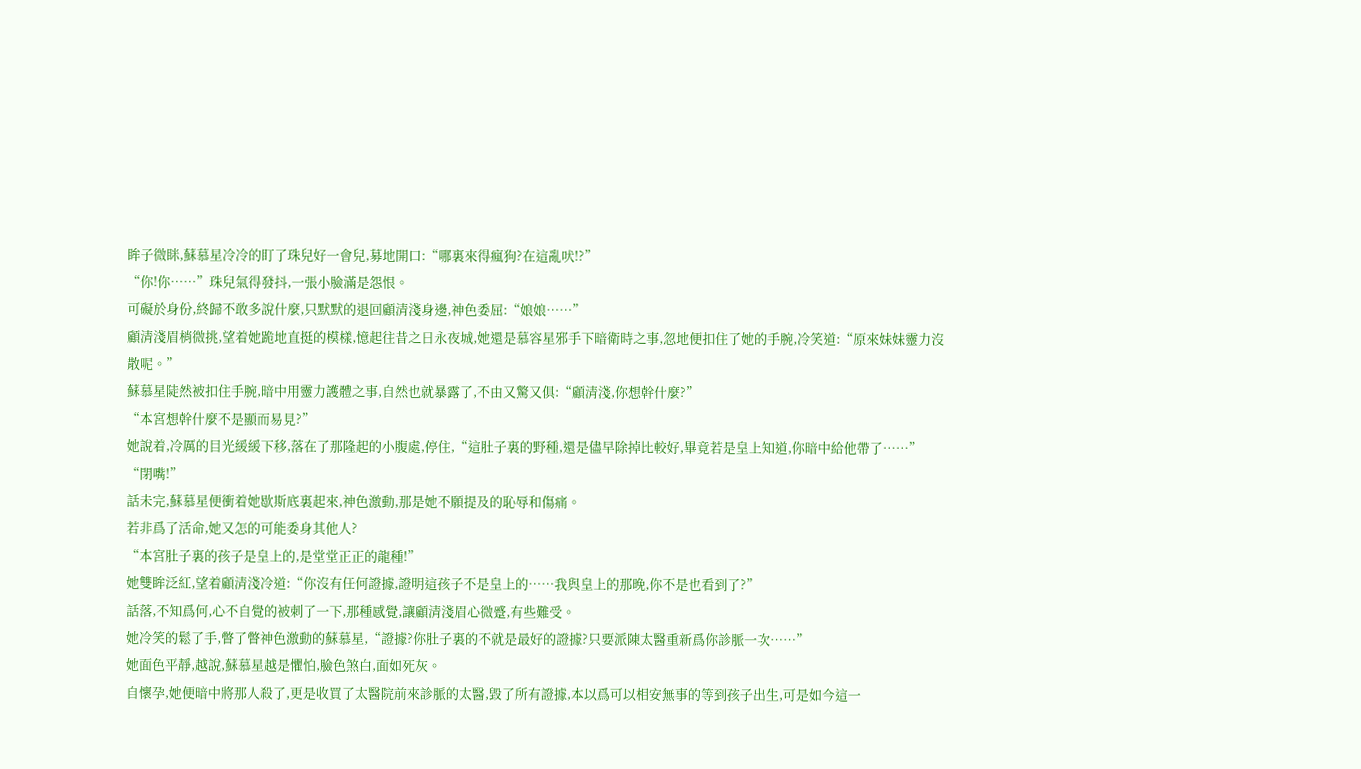眸子微眯,蘇慕星冷冷的盯了珠兒好一會兒,募地開口:“哪裏來得瘋狗?在這亂吠!?”
“你!你……”珠兒氣得發抖,一張小臉滿是怨恨。
可礙於身份,終歸不敢多說什麼,只默默的退回顧清淺身邊,神色委屈:“娘娘……”
顧清淺眉梢微挑,望着她跪地直挺的模樣,憶起往昔之日永夜城,她還是慕容星邪手下暗衛時之事,忽地便扣住了她的手腕,冷笑道:“原來妹妹靈力沒散呢。”
蘇慕星陡然被扣住手腕,暗中用靈力護體之事,自然也就暴露了,不由又驚又俱:“顧清淺,你想幹什麼?”
“本宮想幹什麼不是顯而易見?”
她說着,冷厲的目光緩緩下移,落在了那隆起的小腹處,停住,“這肚子裏的野種,還是儘早除掉比較好,畢竟若是皇上知道,你暗中給他帶了……”
“閉嘴!”
話未完,蘇慕星便衝着她歇斯底裏起來,神色激動,那是她不願提及的恥辱和傷痛。
若非爲了活命,她又怎的可能委身其他人?
“本宮肚子裏的孩子是皇上的,是堂堂正正的龍種!”
她雙眸泛紅,望着顧清淺冷道:“你沒有任何證據,證明這孩子不是皇上的……我與皇上的那晚,你不是也看到了?”
話落,不知爲何,心不自覺的被刺了一下,那種感覺,讓顧清淺眉心微蹙,有些難受。
她冷笑的鬆了手,瞥了瞥神色激動的蘇慕星,“證據?你肚子裏的不就是最好的證據?只要派陳太醫重新爲你診脈一次……”
她面色平靜,越說,蘇慕星越是懼怕,臉色煞白,面如死灰。
自懷孕,她便暗中將那人殺了,更是收買了太醫院前來診脈的太醫,毀了所有證據,本以爲可以相安無事的等到孩子出生,可是如今這一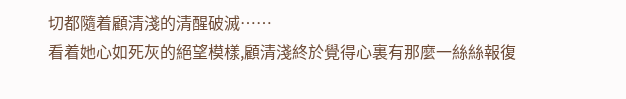切都隨着顧清淺的清醒破滅……
看着她心如死灰的絕望模樣,顧清淺終於覺得心裏有那麼一絲絲報復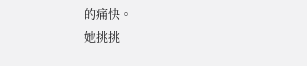的痛快。
她挑挑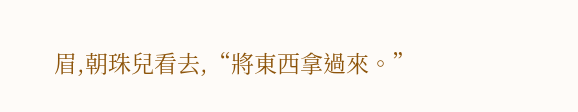眉,朝珠兒看去,“將東西拿過來。”